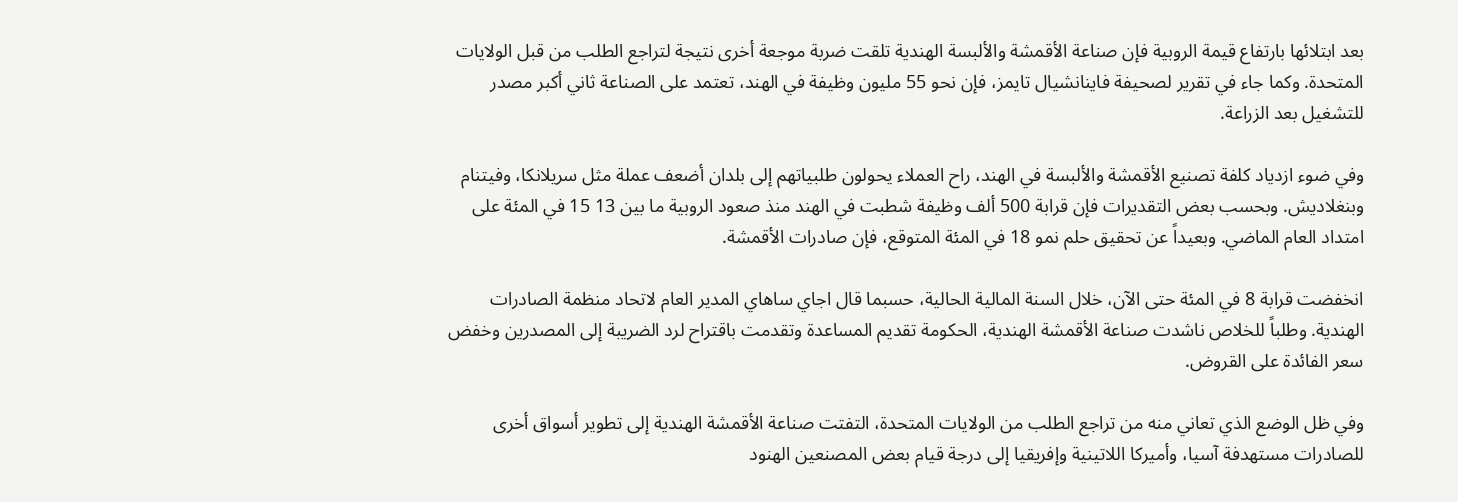بعد ابتلائها بارتفاع قيمة الروبية فإن صناعة الأقمشة والألبسة الهندية تلقت ضربة موجعة أخرى نتيجة لتراجع الطلب من قبل الولايات المتحدة. وكما جاء في تقرير لصحيفة فاينانشيال تايمز، فإن نحو 55 مليون وظيفة في الهند، تعتمد على الصناعة ثاني أكبر مصدر للتشغيل بعد الزراعة.

وفي ضوء ازدياد كلفة تصنيع الأقمشة والألبسة في الهند، راح العملاء يحولون طلبياتهم إلى بلدان أضعف عملة مثل سريلانكا، وفيتنام وبنغلاديش. وبحسب بعض التقديرات فإن قرابة 500 ألف وظيفة شطبت في الهند منذ صعود الروبية ما بين 13 15 في المئة على امتداد العام الماضي. وبعيداً عن تحقيق حلم نمو 18 في المئة المتوقع، فإن صادرات الأقمشة.

انخفضت قرابة 8 في المئة حتى الآن، خلال السنة المالية الحالية، حسبما قال اجاي ساهاي المدير العام لاتحاد منظمة الصادرات الهندية. وطلباً للخلاص ناشدت صناعة الأقمشة الهندية، الحكومة تقديم المساعدة وتقدمت باقتراح لرد الضريبة إلى المصدرين وخفض سعر الفائدة على القروض.

وفي ظل الوضع الذي تعاني منه من تراجع الطلب من الولايات المتحدة، التفتت صناعة الأقمشة الهندية إلى تطوير أسواق أخرى للصادرات مستهدفة آسيا، وأميركا اللاتينية وإفريقيا إلى درجة قيام بعض المصنعين الهنود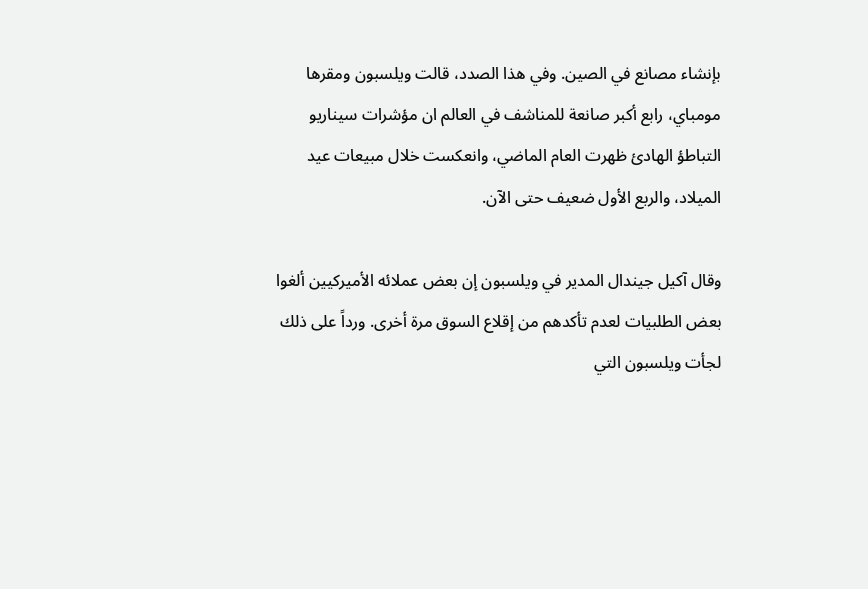بإنشاء مصانع في الصين. وفي هذا الصدد، قالت ويلسبون ومقرها مومباي، رابع أكبر صانعة للمناشف في العالم ان مؤشرات سيناريو التباطؤ الهادئ ظهرت العام الماضي، وانعكست خلال مبيعات عيد الميلاد، والربع الأول ضعيف حتى الآن.

وقال آكيل جيندال المدير في ويلسبون إن بعض عملائه الأميركيين ألغوا بعض الطلبيات لعدم تأكدهم من إقلاع السوق مرة أخرى. ورداً على ذلك لجأت ويلسبون التي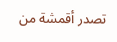تصدر أقمشة من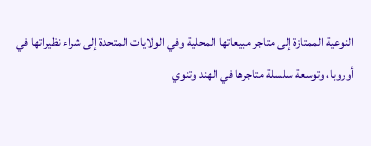النوعية الممتازة إلى متاجر مبيعاتها المحلية وفي الولايات المتحدة إلى شراء نظيراتها في أوروبا، وتوسعة سلسلة متاجرها في الهند وتنوي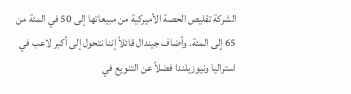الشركة تقليص الحصة الأميركية من مبيعاتها إلى 50 في المئة من 65 إلى المئة. وأضاف جيندال قائلاً إننا نتحول إلى أكبر لاعب في استراليا ونيوزيلندا فضلاً عن التنويع في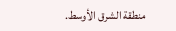منطقة الشرق الأوسط.